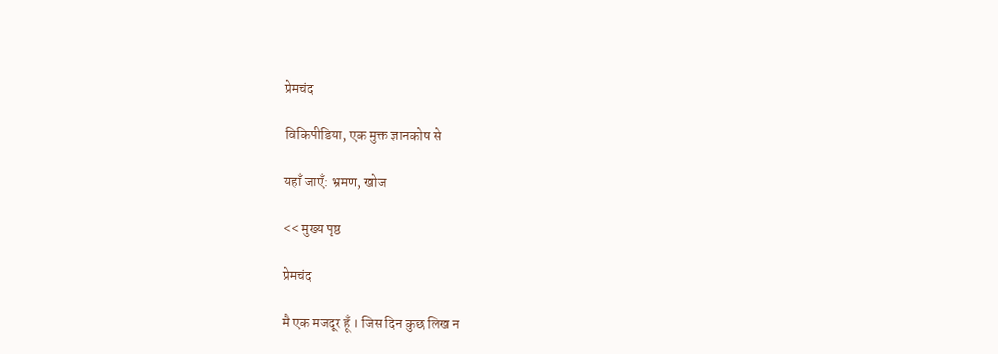प्रेमचंद

विकिपीडिया, एक मुक्त ज्ञानकोष से

यहाँ जाएँ: भ्रमण, खोज

<< मुख्य पृष्ठ

प्रेमचंद

मै एक मजदूर हूँ । जिस दिन कुछ लिख न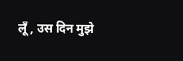लूँ , उस दिन मुझे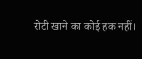रोटी खाने का कोई हक नहीं।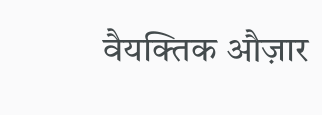वैयक्तिक औज़ार